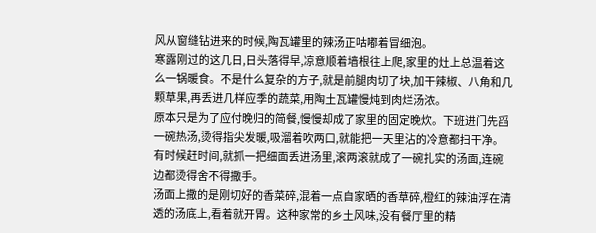风从窗缝钻进来的时候,陶瓦罐里的辣汤正咕嘟着冒细泡。
寒露刚过的这几日,日头落得早,凉意顺着墙根往上爬,家里的灶上总温着这么一锅暖食。不是什么复杂的方子,就是前腿肉切了块,加干辣椒、八角和几颗草果,再丢进几样应季的蔬菜,用陶土瓦罐慢炖到肉烂汤浓。
原本只是为了应付晚归的简餐,慢慢却成了家里的固定晚炊。下班进门先舀一碗热汤,烫得指尖发暖,吸溜着吹两口,就能把一天里沾的冷意都扫干净。有时候赶时间,就抓一把细面丢进汤里,滚两滚就成了一碗扎实的汤面,连碗边都烫得舍不得撒手。
汤面上撒的是刚切好的香菜碎,混着一点自家晒的香草碎,橙红的辣油浮在清透的汤底上,看着就开胃。这种家常的乡土风味,没有餐厅里的精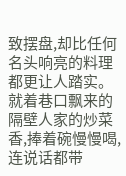致摆盘,却比任何名头响亮的料理都更让人踏实。就着巷口飘来的隔壁人家的炒菜香,捧着碗慢慢喝,连说话都带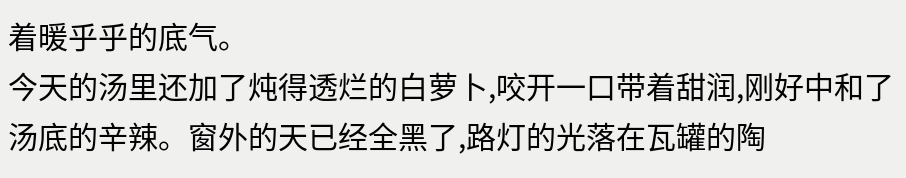着暖乎乎的底气。
今天的汤里还加了炖得透烂的白萝卜,咬开一口带着甜润,刚好中和了汤底的辛辣。窗外的天已经全黑了,路灯的光落在瓦罐的陶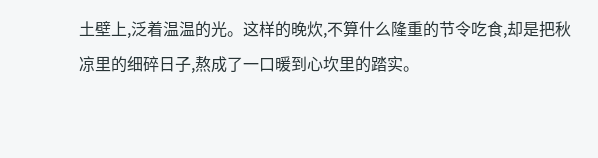土壁上,泛着温温的光。这样的晚炊,不算什么隆重的节令吃食,却是把秋凉里的细碎日子,熬成了一口暖到心坎里的踏实。